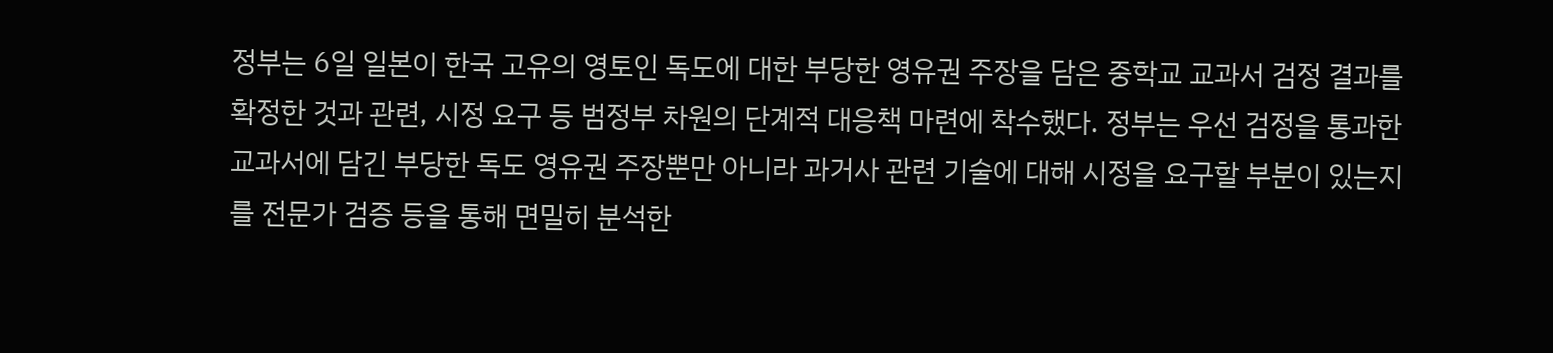정부는 6일 일본이 한국 고유의 영토인 독도에 대한 부당한 영유권 주장을 담은 중학교 교과서 검정 결과를 확정한 것과 관련, 시정 요구 등 범정부 차원의 단계적 대응책 마련에 착수했다. 정부는 우선 검정을 통과한 교과서에 담긴 부당한 독도 영유권 주장뿐만 아니라 과거사 관련 기술에 대해 시정을 요구할 부분이 있는지를 전문가 검증 등을 통해 면밀히 분석한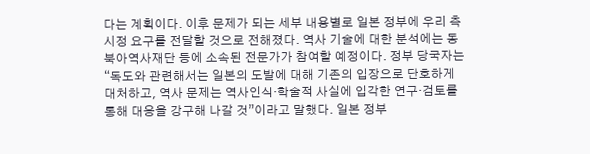다는 계획이다. 이후 문제가 되는 세부 내용별로 일본 정부에 우리 측 시정 요구를 전달할 것으로 전해졌다. 역사 기술에 대한 분석에는 동북아역사재단 등에 소속된 전문가가 참여할 예정이다. 정부 당국자는 “독도와 관련해서는 일본의 도발에 대해 기존의 입장으로 단호하게 대처하고, 역사 문제는 역사인식·학술적 사실에 입각한 연구·검토를 통해 대응을 강구해 나갈 것”이라고 말했다. 일본 정부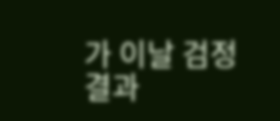가 이날 검정 결과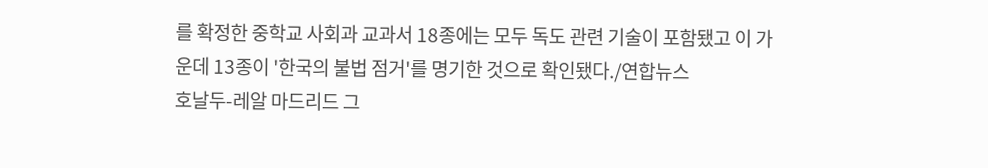를 확정한 중학교 사회과 교과서 18종에는 모두 독도 관련 기술이 포함됐고 이 가운데 13종이 '한국의 불법 점거'를 명기한 것으로 확인됐다./연합뉴스
호날두-레알 마드리드 그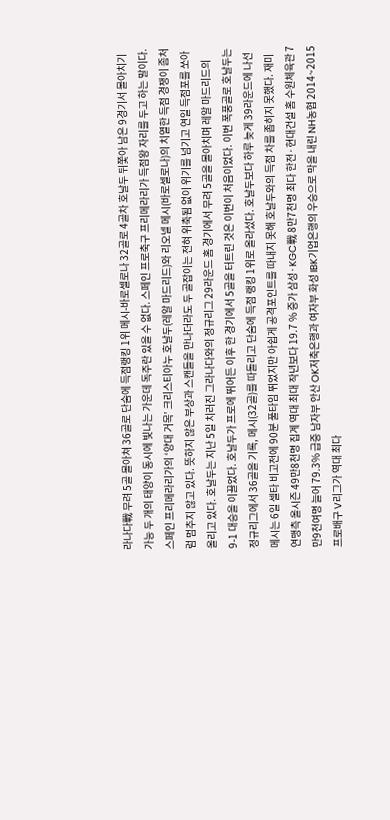라나다戰 무려 5골 몰아쳐 36골로 단숨에 득점랭킹 1위 메시-바로셀로나 32골로 4골차 호날두 뒤쫓아 남은 9경기서 몰아치기 가능 두 개의 태양이 동시에 빛나는 가운데 독주란 있을 수 없다. 스페인 프로축구 프리메라리가 득점왕 자리를 두고 하는 말이다. 스페인 프리메라리가의 ‘양대 거목’ 크리스티아누 호날두(레알 마드리드)와 리오넬 메시(바로셀로나)의 치열한 득점 경쟁이 좀처럼 멈추지 않고 있다. 뜻하지 않은 부상과 스캔들을 만나더라도 두 골잡이는 전혀 위축됨 없이 위기를 넘기고 연일 득점포를 쏘아 올리고 있다. 호날두는 지난 5일 치러진 그라나다와의 정규리그 29라운드 홈 경기에서 무려 5골을 몰아치며 레알 마드리드의 9-1 대승을 이끌었다. 호날두가 프로에 뛰어든 이후 한 경기에서 5골을 터트린 것은 이번이 처음이었다. 이번 폭풍골로 호날두는 정규리그에서 36골을 기록, 메시(32골)를 따돌리고 단숨에 득점 랭킹 1위로 올라섰다. 호날두보다 하루 늦게 39라운드에 나선 메시는 6일 셀타 비고전에 90분 풀타임 뛰었지만 아쉽게 공격포인트를 따내지 못해 호날두와의 득점 차를 좁히지 못했다. 재미
연맹측 올시즌 49만8천명 집계 역대 최대 작년보다 19.7 % 증가 삼성·KGC戰 8만7천명 최다 한전·현대건설 홈 수원체육관 7만9천여명 늘어 79.3% 급증 남자부 안산 OK저축은행과 여자부 화성 IBK기업은행의 우승으로 막을 내린 NH농협 2014~2015 프로배구 V리그가 역대 최다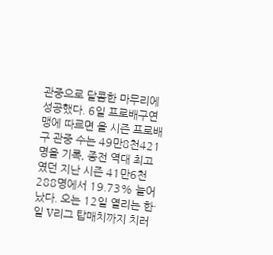관중으로 달콤한 마무리에 성공했다. 6일 프로배구연맹에 따르면 올 시즌 프로배구 관중 수는 49만8천421명을 기록, 종전 역대 최고였던 지난 시즌 41만6천288명에서 19.73% 늘어났다. 오는 12일 열리는 한·일 V리그 탑매치까지 치러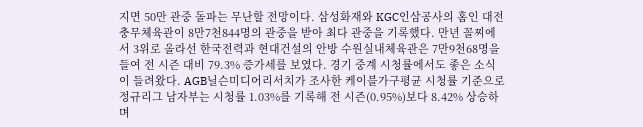지면 50만 관중 돌파는 무난할 전망이다. 삼성화재와 KGC인삼공사의 홈인 대전 충무체육관이 8만7천844명의 관중을 받아 최다 관중을 기록했다. 만년 꼴찌에서 3위로 올라선 한국전력과 현대건설의 안방 수원실내체육관은 7만9천68명을 들여 전 시즌 대비 79.3% 증가세를 보였다. 경기 중계 시청률에서도 좋은 소식이 들려왔다. AGB닐슨미디어리서치가 조사한 케이블가구평균 시청률 기준으로 정규리그 남자부는 시청률 1.03%를 기록해 전 시즌(0.95%)보다 8.42% 상승하며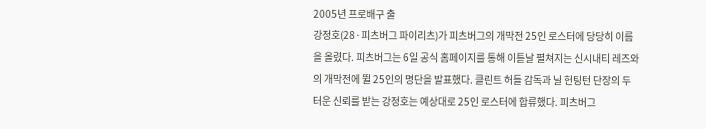2005년 프로배구 출
강정호(28·피츠버그 파이리츠)가 피츠버그의 개막전 25인 로스터에 당당히 이름을 올렸다. 피츠버그는 6일 공식 홈페이지를 통해 이튿날 펼쳐지는 신시내티 레즈와의 개막전에 뛸 25인의 명단을 발표했다. 클린트 허들 감독과 닐 헌팅턴 단장의 두터운 신뢰를 받는 강정호는 예상대로 25인 로스터에 합류했다. 피츠버그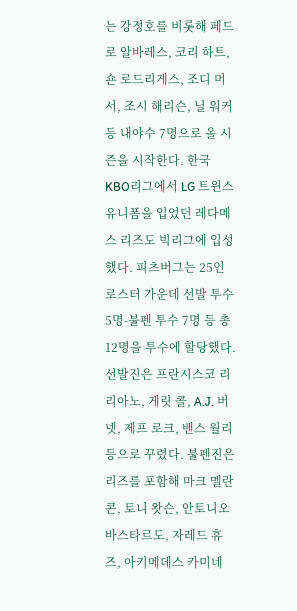는 강정호를 비롯해 페드로 알바레스, 코리 하트, 숀 로드리게스, 조디 머서, 조시 해리슨, 닐 워커 등 내야수 7명으로 올 시즌을 시작한다. 한국 KBO리그에서 LG 트윈스 유니폼을 입었던 레다메스 리즈도 빅리그에 입성했다. 피츠버그는 25인 로스터 가운데 선발 투수 5명-불펜 투수 7명 등 총 12명을 투수에 할당했다. 선발진은 프란시스코 리리아노, 게릿 콜, A.J. 버넷, 제프 로크, 밴스 월리 등으로 꾸렸다. 불펜진은 리즈를 포함해 마크 멜란콘, 토니 왓슨, 안토니오 바스타르도, 자레드 휴즈, 아키메데스 카미네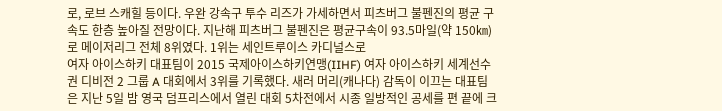로, 로브 스캐힐 등이다. 우완 강속구 투수 리즈가 가세하면서 피츠버그 불펜진의 평균 구속도 한층 높아질 전망이다. 지난해 피츠버그 불펜진은 평균구속이 93.5마일(약 150㎞)로 메이저리그 전체 8위였다. 1위는 세인트루이스 카디널스로
여자 아이스하키 대표팀이 2015 국제아이스하키연맹(IIHF) 여자 아이스하키 세계선수권 디비전 2 그룹 A 대회에서 3위를 기록했다. 새러 머리(캐나다) 감독이 이끄는 대표팀은 지난 5일 밤 영국 덤프리스에서 열린 대회 5차전에서 시종 일방적인 공세를 편 끝에 크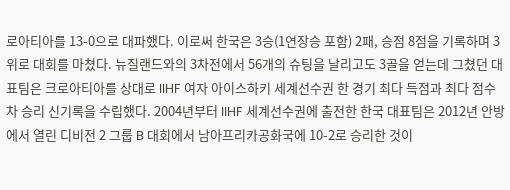로아티아를 13-0으로 대파했다. 이로써 한국은 3승(1연장승 포함) 2패, 승점 8점을 기록하며 3위로 대회를 마쳤다. 뉴질랜드와의 3차전에서 56개의 슈팅을 날리고도 3골을 얻는데 그쳤던 대표팀은 크로아티아를 상대로 IIHF 여자 아이스하키 세계선수권 한 경기 최다 득점과 최다 점수 차 승리 신기록을 수립했다. 2004년부터 IIHF 세계선수권에 출전한 한국 대표팀은 2012년 안방에서 열린 디비전 2 그룹 B 대회에서 남아프리카공화국에 10-2로 승리한 것이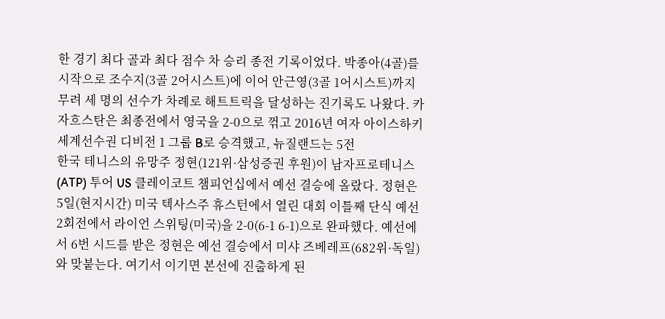한 경기 최다 골과 최다 점수 차 승리 종전 기록이었다. 박종아(4골)를 시작으로 조수지(3골 2어시스트)에 이어 안근영(3골 1어시스트)까지 무려 세 명의 선수가 차례로 해트트릭을 달성하는 진기록도 나왔다. 카자흐스탄은 최종전에서 영국을 2-0으로 꺾고 2016년 여자 아이스하키 세계선수권 디비전 1 그룹 B로 승격했고, 뉴질랜드는 5전
한국 테니스의 유망주 정현(121위·삼성증권 후원)이 남자프로테니스(ATP) 투어 US 클레이코트 챔피언십에서 예선 결승에 올랐다. 정현은 5일(현지시간) 미국 텍사스주 휴스턴에서 열린 대회 이틀째 단식 예선 2회전에서 라이언 스위팅(미국)을 2-0(6-1 6-1)으로 완파했다. 예선에서 6번 시드를 받은 정현은 예선 결승에서 미샤 즈베레프(682위·독일)와 맞붙는다. 여기서 이기면 본선에 진출하게 된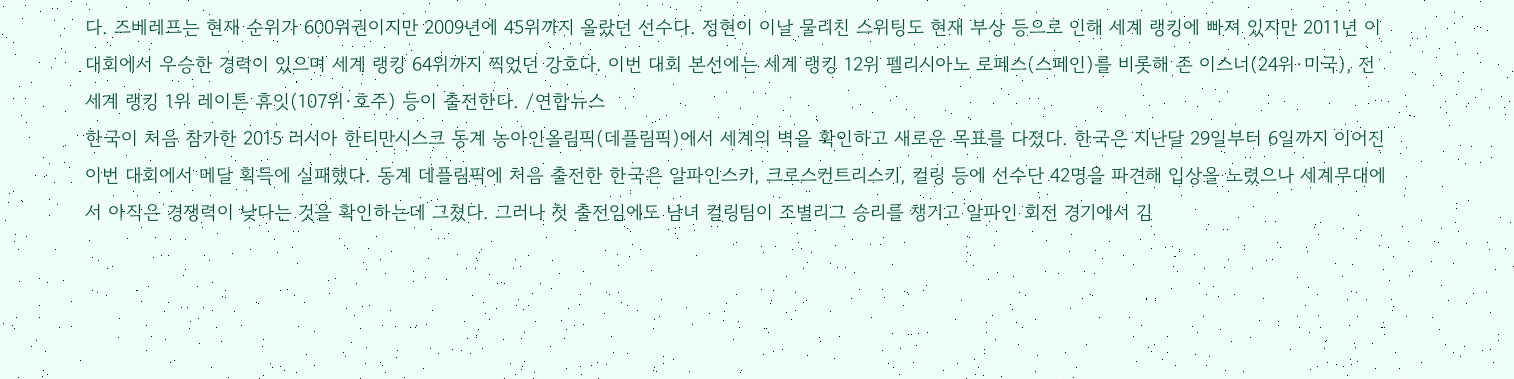다. 즈베레프는 현재 순위가 600위권이지만 2009년에 45위까지 올랐던 선수다. 정현이 이날 물리친 스위팅도 현재 부상 등으로 인해 세계 랭킹에 빠져 있지만 2011년 이 대회에서 우승한 경력이 있으며 세계 랭킹 64위까지 찍었던 강호다. 이번 대회 본선에는 세계 랭킹 12위 펠리시아노 로페스(스페인)를 비롯해 존 이스너(24위·미국), 전 세계 랭킹 1위 레이튼 휴잇(107위·호주) 등이 출전한다. /연합뉴스
한국이 처음 참가한 2015 러시아 한티만시스크 동계 농아인올림픽(데플림픽)에서 세계의 벽을 확인하고 새로운 목표를 다졌다. 한국은 지난달 29일부터 6일까지 이어진 이번 대회에서 메달 획득에 실패했다. 동계 데플림픽에 처음 출전한 한국은 알파인스키, 크로스컨트리스키, 컬링 등에 선수단 42명을 파견해 입상을 노렸으나 세계무대에서 아직은 경쟁력이 낮다는 것을 확인하는데 그쳤다. 그러나 첫 출전임에도 남녀 컬링팀이 조별리그 승리를 챙기고 알파인 회전 경기에서 김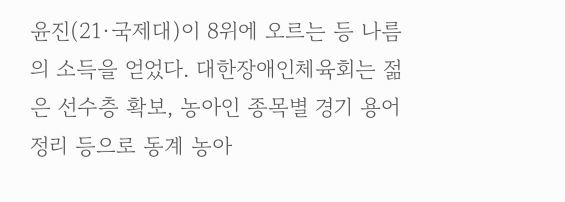윤진(21·국제대)이 8위에 오르는 등 나름의 소득을 얻었다. 대한장애인체육회는 젊은 선수층 확보, 농아인 종목별 경기 용어 정리 등으로 동계 농아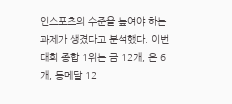인스포츠의 수준을 높여야 하는 과제가 생겼다고 분석했다. 이번 대회 종합 1위는 금 12개, 은 6개, 동메달 12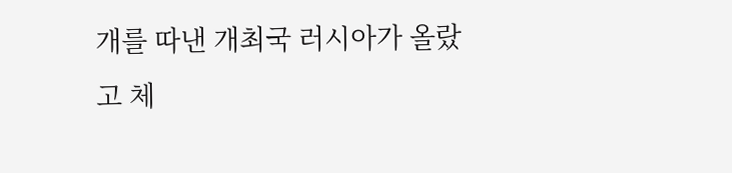개를 따낸 개최국 러시아가 올랐고 체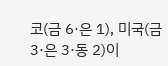코(금 6·은 1), 미국(금 3·은 3·동 2)이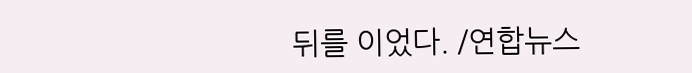뒤를 이었다. /연합뉴스